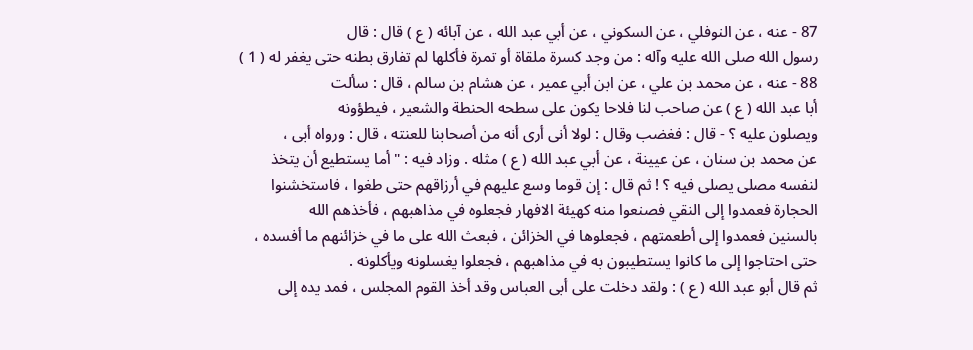87 - عنه ، عن النوفلي ، عن السكوني ، عن أبي عبد الله ، عن آبائه ( ع ) قال : قال
رسول الله صلى الله عليه وآله : من وجد كسرة ملقاة أو تمرة فأكلها لم تفارق بطنه حتى يغفر له ( 1 )
88 - عنه ، عن محمد بن علي ، عن ابن أبي عمير ، عن هشام بن سالم ، قال : سألت
أبا عبد الله ( ع ) عن صاحب لنا فلاحا يكون على سطحه الحنطة والشعير ، فيطؤونه
ويصلون عليه ؟ - قال : فغضب وقال : لولا أنى أرى أنه من أصحابنا للعنته ، قال : ورواه أبى ،
عن محمد بن سنان ، عن عيينة ، عن أبي عبد الله ( ع ) مثله . وزاد فيه : " أما يستطيع أن يتخذ
لنفسه مصلى يصلى فيه ؟ ! ثم قال : إن قوما وسع عليهم في أرزاقهم حتى طغوا ، فاستخشنوا
الحجارة فعمدوا إلى النقي فصنعوا منه كهيئة الافهار فجعلوه في مذاهبهم ، فأخذهم الله
بالسنين فعمدوا إلى أطعمتهم ، فجعلوها في الخزائن ، فبعث الله على ما في خزائنهم ما أفسده ،
حتى احتاجوا إلى ما كانوا يستطيبون به في مذاهبهم ، فجعلوا يغسلونه ويأكلونه .
ثم قال أبو عبد الله ( ع ) : ولقد دخلت على أبى العباس وقد أخذ القوم المجلس ، فمد يده إلى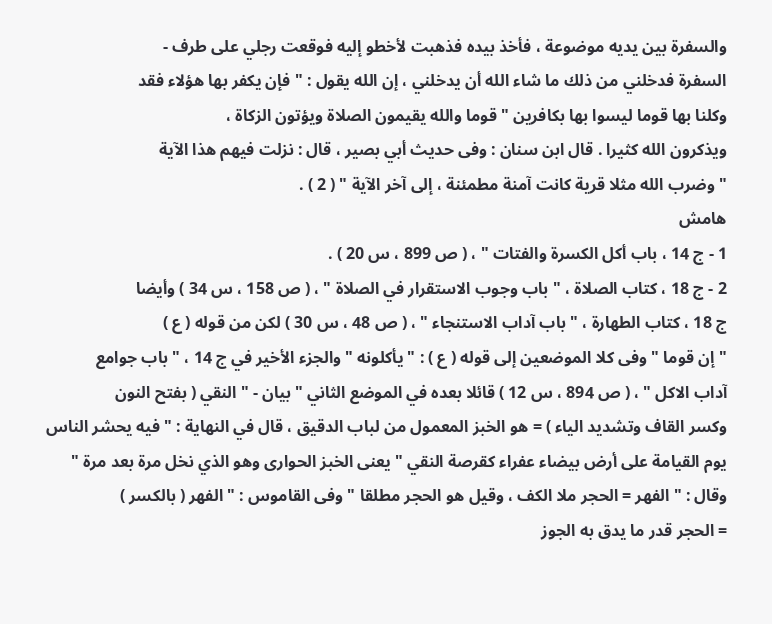والسفرة بين يديه موضوعة ، فأخذ بيده فذهبت لأخطو إليه فوقعت رجلي على طرف -
السفرة فدخلني من ذلك ما شاء الله أن يدخلني ، إن الله يقول : " فإن يكفر بها هؤلاء فقد
وكلنا بها قوما ليسوا بها بكافرين " قوما والله يقيمون الصلاة ويؤتون الزكاة ،
ويذكرون الله كثيرا . قال ابن سنان : وفى حديث أبي بصير ، قال : نزلت فيهم هذا الآية
" وضرب الله مثلا قرية كانت آمنة مطمئنة ، إلى آخر الآية " ( 2 ) .
هامش
1 - ج 14 ، باب أكل الكسرة والفتات " ، ( ص 899 ، س 20 ) .
2 - ج 18 ، كتاب الصلاة ، " باب وجوب الاستقرار في الصلاة " ، ( ص 158 ، س 34 ) وأيضا
ج 18 ، كتاب الطهارة ، " باب آداب الاستنجاء " ، ( ص 48 ، س 30 ) لكن من قوله ( ع )
" إن قوما " وفى كلا الموضعين إلى قوله ( ع ) : " يأكلونه " والجزء الأخير في ج 14 ، " باب جوامع
آداب الاكل " ، ( ص 894 ، س 12 ) قائلا بعده في الموضع الثاني " بيان - " النقي ( بفتح النون
وكسر القاف وتشديد الياء ) = هو الخبز المعمول من لباب الدقيق ، قال في النهاية : " فيه يحشر الناس
يوم القيامة على أرض بيضاء عفراء كقرصة النقي " يعنى الخبز الحوارى وهو الذي نخل مرة بعد مرة "
وقال : " الفهر = الحجر ملا الكف ، وقيل هو الحجر مطلقا " وفى القاموس : " الفهر ( بالكسر )
= الحجر قدر ما يدق به الجوز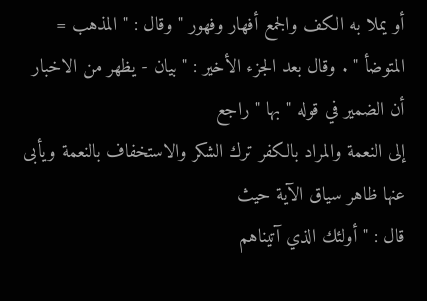أو يملا به الكف والجمع أفهار وفهور " وقال : " المذهب =
المتوضأ " . وقال بعد الجزء الأخير : " بيان - يظهر من الاخبار أن الضمير في قوله " بها " راجع
إلى النعمة والمراد بالكفر ترك الشكر والاستخفاف بالنعمة ويأبى عنها ظاهر سياق الآية حيث
قال : " أولئك الذي آتيناهم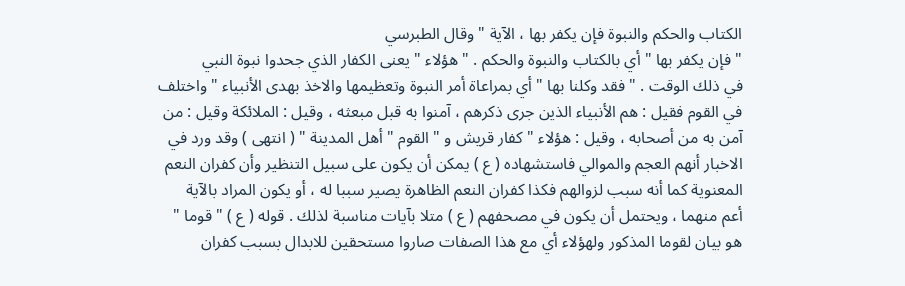الكتاب والحكم والنبوة فإن يكفر بها ، الآية " وقال الطبرسي
" فإن يكفر بها " أي بالكتاب والنبوة والحكم . " هؤلاء " يعنى الكفار الذي جحدوا نبوة النبي
في ذلك الوقت . " فقد وكلنا بها " أي بمراعاة أمر النبوة وتعظيمها والاخذ بهدى الأنبياء " واختلف
في القوم فقيل : هم الأنبياء الذين جرى ذكرهم ، آمنوا به قبل مبعثه ، وقيل : الملائكة وقيل : من
آمن به من أصحابه ، وقيل : هؤلاء " كفار قريش و " القوم " أهل المدينة " ( انتهى ) وقد ورد في
الاخبار أنهم العجم والموالي فاستشهاده ( ع ) يمكن أن يكون على سبيل التنظير وأن كفران النعم
المعنوية كما أنه سبب لزوالهم فكذا كفران النعم الظاهرة يصير سببا له ، أو يكون المراد بالآية
أعم منهما ، ويحتمل أن يكون في مصحفهم ( ع ) متلا بآيات مناسبة لذلك . قوله ( ع ) " قوما "
هو بيان لقوما المذكور ولهؤلاء أي مع هذا الصفات صاروا مستحقين للابدال بسبب كفران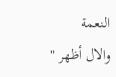النعمة
والال أظهر "